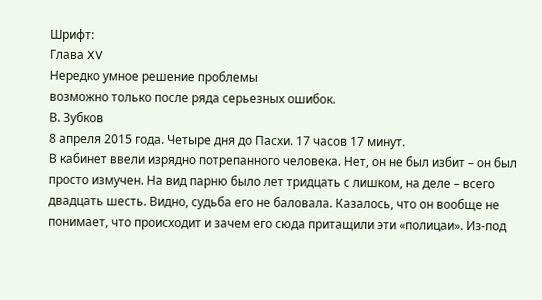Шрифт:
Глава XV
Нередко умное решение проблемы
возможно только после ряда серьезных ошибок.
В. Зубков
8 апреля 2015 года. Четыре дня до Пасхи. 17 часов 17 минут.
В кабинет ввели изрядно потрепанного человека. Нет, он не был избит – он был просто измучен. На вид парню было лет тридцать с лишком, на деле – всего двадцать шесть. Видно, судьба его не баловала. Казалось, что он вообще не понимает, что происходит и зачем его сюда притащили эти «полицаи». Из-под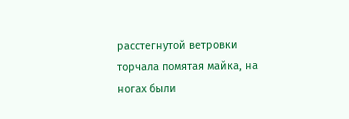расстегнутой ветровки торчала помятая майка, на ногах были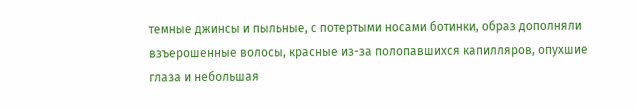темные джинсы и пыльные, с потертыми носами ботинки, образ дополняли взъерошенные волосы, красные из-за полопавшихся капилляров, опухшие глаза и небольшая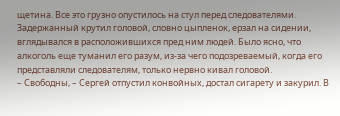щетина. Все это грузно опустилось на стул перед следователями. Задержанный крутил головой, словно цыпленок, ерзал на сидении, вглядывался в расположившихся пред ним людей. Было ясно, что алкоголь еще туманил его разум, из-за чего подозреваемый, когда его представляли следователям, только нервно кивал головой.
– Свободны, – Сергей отпустил конвойных, достал сигарету и закурил. В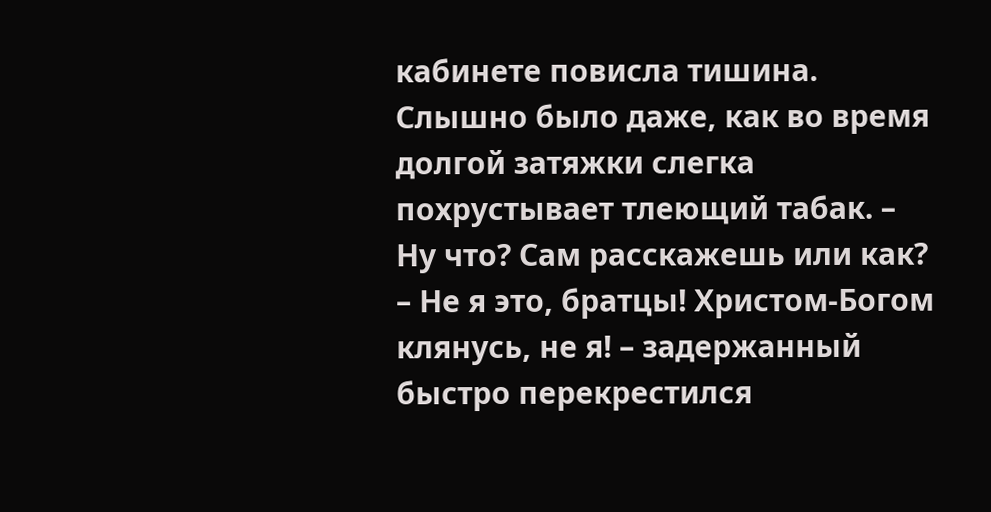кабинете повисла тишина. Слышно было даже, как во время долгой затяжки слегка похрустывает тлеющий табак. – Ну что? Сам расскажешь или как?
– Не я это, братцы! Христом-Богом клянусь, не я! – задержанный быстро перекрестился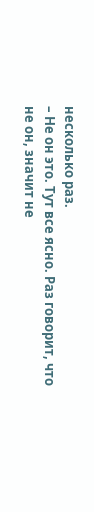несколько раз.
– Не он это. Тут все ясно. Раз говорит, что не он, значит не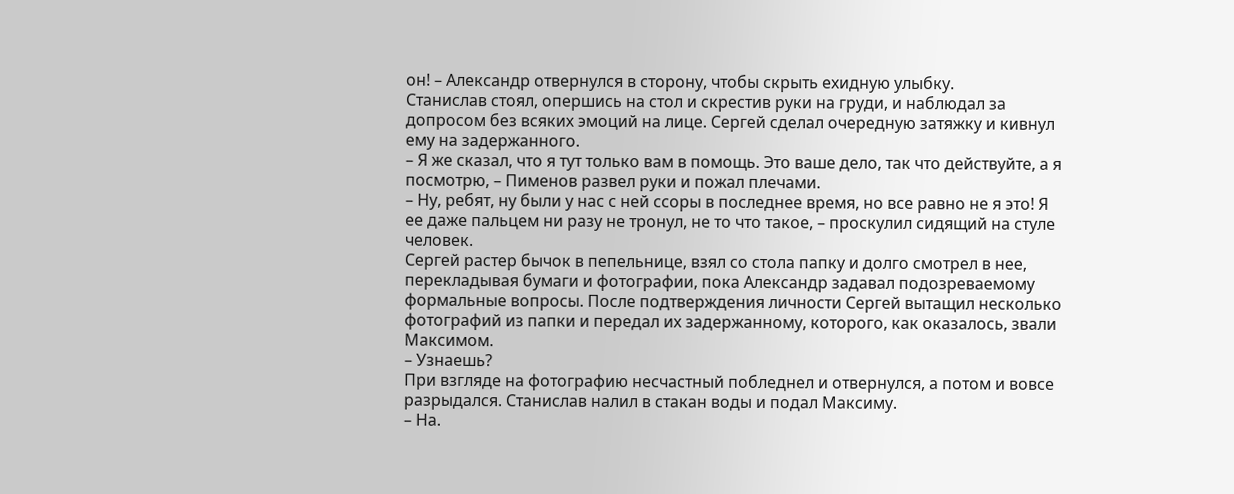он! – Александр отвернулся в сторону, чтобы скрыть ехидную улыбку.
Станислав стоял, опершись на стол и скрестив руки на груди, и наблюдал за допросом без всяких эмоций на лице. Сергей сделал очередную затяжку и кивнул ему на задержанного.
– Я же сказал, что я тут только вам в помощь. Это ваше дело, так что действуйте, а я посмотрю, – Пименов развел руки и пожал плечами.
– Ну, ребят, ну были у нас с ней ссоры в последнее время, но все равно не я это! Я ее даже пальцем ни разу не тронул, не то что такое, – проскулил сидящий на стуле человек.
Сергей растер бычок в пепельнице, взял со стола папку и долго смотрел в нее, перекладывая бумаги и фотографии, пока Александр задавал подозреваемому формальные вопросы. После подтверждения личности Сергей вытащил несколько фотографий из папки и передал их задержанному, которого, как оказалось, звали Максимом.
– Узнаешь?
При взгляде на фотографию несчастный побледнел и отвернулся, а потом и вовсе разрыдался. Станислав налил в стакан воды и подал Максиму.
– На.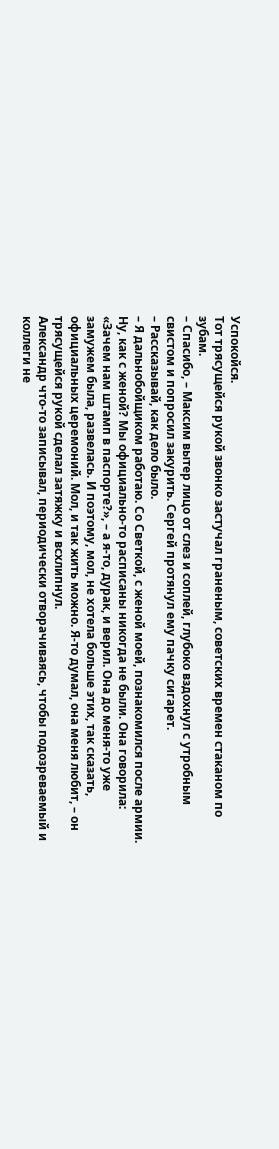Успокойся.
Тот трясущейся рукой звонко застучал граненым, советских времен стаканом по зубам.
– Спасибо, – Максим вытер лицо от слез и соплей, глубоко вздохнул с утробным свистом и попросил закурить. Сергей протянул ему пачку сигарет.
– Рассказывай, как дело было.
– Я дальнобойщиком работаю. Со Светкой, с женой моей, познакомился после армии. Ну, как с женой? Мы официально-то расписаны никогда не были. Она говорила: «Зачем нам штамп в паспорте?», – а я-то, дурак, и верил. Она до меня-то уже замужем была, развелась. И поэтому, мол, не хотела больше этих, так сказать, официальных церемоний. Мол, и так жить можно. Я-то думал, она меня любит, – он трясущейся рукой сделал затяжку и всхлипнул.
Александр что-то записывал, периодически отворачиваясь, чтобы подозреваемый и коллеги не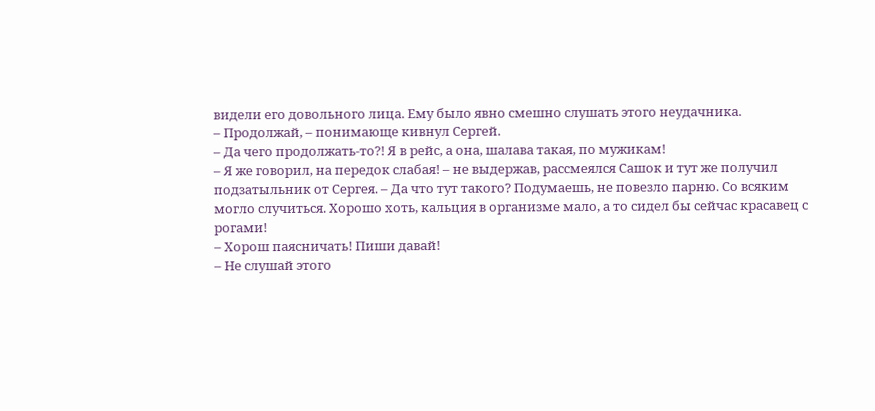видели его довольного лица. Ему было явно смешно слушать этого неудачника.
– Продолжай, – понимающе кивнул Сергей.
– Да чего продолжать-то?! Я в рейс, а она, шалава такая, по мужикам!
– Я же говорил, на передок слабая! – не выдержав, рассмеялся Сашок и тут же получил подзатыльник от Сергея. – Да что тут такого? Подумаешь, не повезло парню. Со всяким могло случиться. Хорошо хоть, кальция в организме мало, а то сидел бы сейчас красавец с рогами!
– Хорош паясничать! Пиши давай!
– Не слушай этого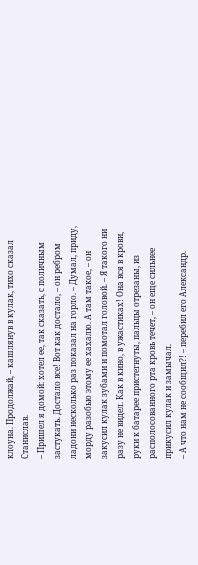клоуна. Продолжай, – кашлянув в кулак, тихо сказал Станислав.
– Пришел я домой: хотел ее, так сказать, с поличным застукать. Достало все! Вот как достало, – он ребром ладони несколько раз показал на горло. – Думал, приду, морду разобью этому ее хахалю. А там такое, – он закусил кулак зубами и помотал головой. – Я такого ни разу не видел. Как в кино, в ужастиках! Она вся в крови, руки к батарее пристегнуты, пальцы отрезаны, из располосованного рта кровь течет, – он еще сильнее прикусил кулак и замычал.
– А что нам не сообщил?! – перебил его Александр.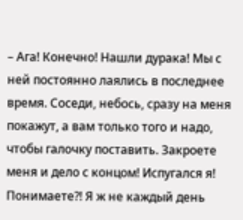– Ага! Конечно! Нашли дурака! Мы с ней постоянно лаялись в последнее время. Соседи, небось, сразу на меня покажут, а вам только того и надо, чтобы галочку поставить. Закроете меня и дело с концом! Испугался я! Понимаете?! Я ж не каждый день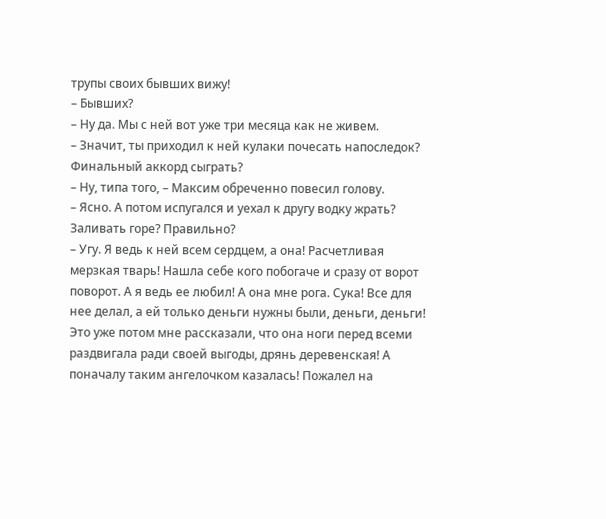трупы своих бывших вижу!
– Бывших?
– Ну да. Мы с ней вот уже три месяца как не живем.
– Значит, ты приходил к ней кулаки почесать напоследок? Финальный аккорд сыграть?
– Ну, типа того, – Максим обреченно повесил голову.
– Ясно. А потом испугался и уехал к другу водку жрать? Заливать горе? Правильно?
– Угу. Я ведь к ней всем сердцем, а она! Расчетливая мерзкая тварь! Нашла себе кого побогаче и сразу от ворот поворот. А я ведь ее любил! А она мне рога. Сука! Все для нее делал, а ей только деньги нужны были, деньги, деньги! Это уже потом мне рассказали, что она ноги перед всеми раздвигала ради своей выгоды, дрянь деревенская! А поначалу таким ангелочком казалась! Пожалел на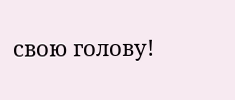свою голову!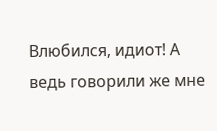Влюбился, идиот! А ведь говорили же мне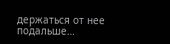держаться от нее подальше…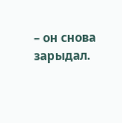– он снова зарыдал.